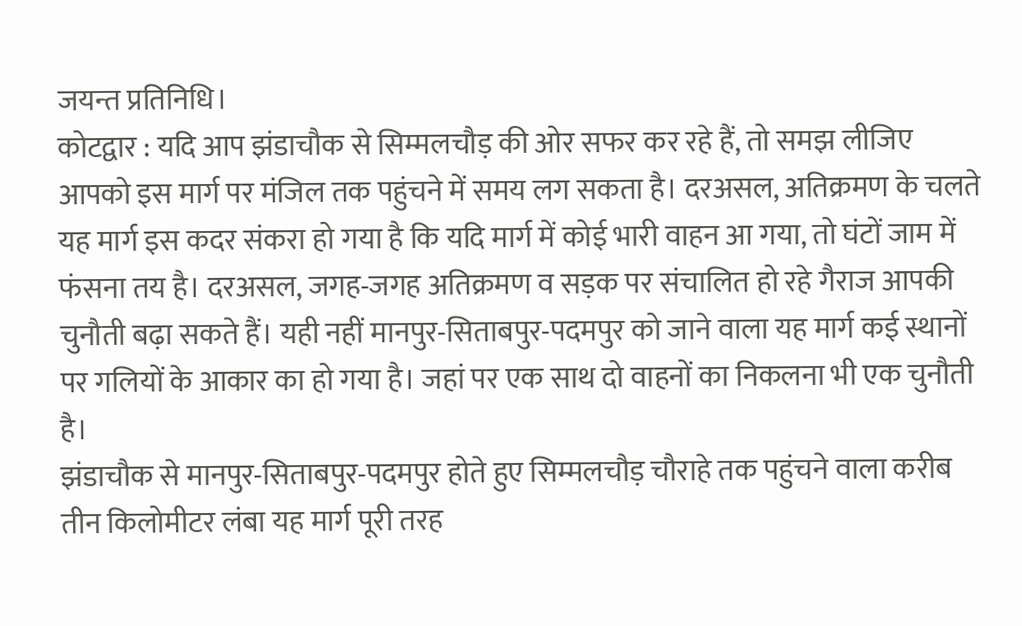जयन्त प्रतिनिधि।
कोटद्वार : यदि आप झंडाचौक से सिम्मलचौड़ की ओर सफर कर रहे हैं, तो समझ लीजिए आपको इस मार्ग पर मंजिल तक पहुंचने में समय लग सकता है। दरअसल, अतिक्रमण के चलते यह मार्ग इस कदर संकरा हो गया है कि यदि मार्ग में कोई भारी वाहन आ गया, तो घंटों जाम में फंसना तय है। दरअसल, जगह-जगह अतिक्रमण व सड़क पर संचालित हो रहे गैराज आपकी चुनौती बढ़ा सकते हैं। यही नहीं मानपुर-सिताबपुर-पदमपुर को जाने वाला यह मार्ग कई स्थानों पर गलियों के आकार का हो गया है। जहां पर एक साथ दो वाहनों का निकलना भी एक चुनौती है।
झंडाचौक से मानपुर-सिताबपुर-पदमपुर होते हुए सिम्मलचौड़ चौराहे तक पहुंचने वाला करीब तीन किलोमीटर लंबा यह मार्ग पूरी तरह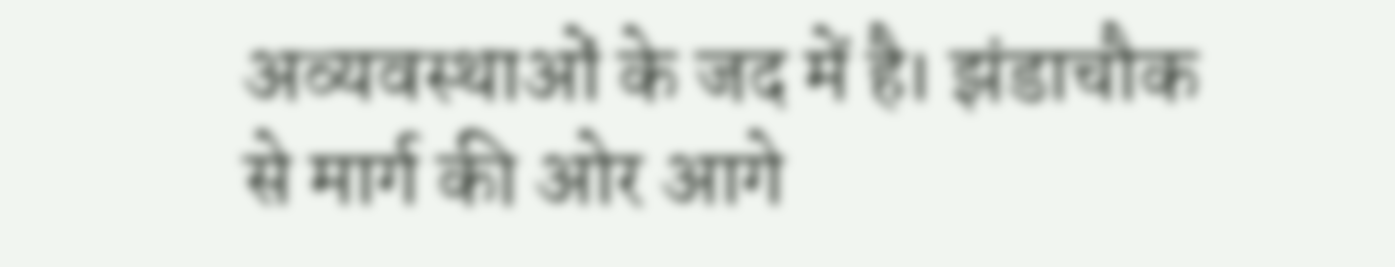अव्यवस्थाओं के जद में है। झंडाचौक से मार्ग की ओर आगे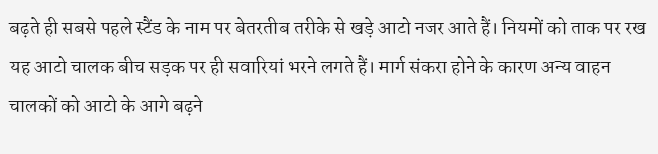बढ़ते ही सबसे पहले स्टैंड के नाम पर बेतरतीब तरीके से खड़े आटो नजर आते हैं। नियमों को ताक पर रख यह आटो चालक बीच सड़क पर ही सवारियां भरने लगते हैं। मार्ग संकरा होने के कारण अन्य वाहन चालकों को आटो के आगे बढ़ने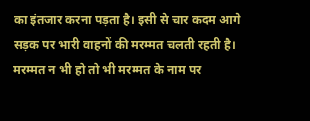का इंतजार करना पड़ता है। इसी से चार कदम आगे सड़क पर भारी वाहनों की मरम्मत चलती रहती है। मरम्मत न भी हो तो भी मरम्मत के नाम पर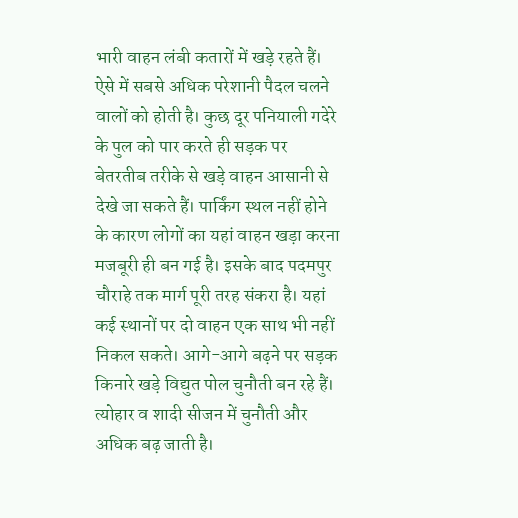भारी वाहन लंबी कतारों में खड़े रहते हैं। ऐसे में सबसे अधिक परेशानी पैदल चलने वालों को होती है। कुछ दूर पनियाली गदेरे के पुल को पार करते ही सड़क पर बेतरतीब तरीके से खड़े वाहन आसानी से देखे जा सकते हैं। पार्किंग स्थल नहीं होने के कारण लोगों का यहां वाहन खड़ा करना मजबूरी ही बन गई है। इसके बाद पदमपुर चौराहे तक मार्ग पूरी तरह संकरा है। यहां कई स्थानों पर दो वाहन एक साथ भी नहीं निकल सकते। आगे-आगे बढ़ने पर सड़क किनारे खड़े विद्युत पोल चुनौती बन रहे हैं। त्योहार व शादी सीजन में चुनौती और अधिक बढ़ जाती है।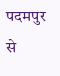पदमपुर से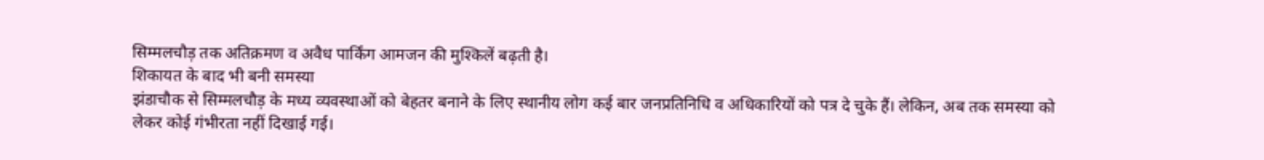सिम्मलचौड़ तक अतिक्रमण व अवैध पार्किंग आमजन की मुश्किलें बढ़ती है।
शिकायत के बाद भी बनी समस्या
झंडाचौक से सिम्मलचौड़ के मध्य व्यवस्थाओं को बेहतर बनाने के लिए स्थानीय लोग कई बार जनप्रतिनिधि व अधिकारियों को पत्र दे चुके हैं। लेकिन, अब तक समस्या को लेकर कोई गंभीरता नहीं दिखाई गई।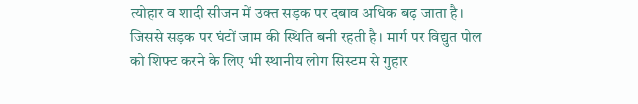त्योहार व शादी सीजन में उक्त सड़क पर दबाव अधिक बढ़ जाता है। जिससे सड़क पर घंटों जाम की स्थिति बनी रहती है। मार्ग पर विद्युत पोल को शिफ्ट करने के लिए भी स्थानीय लोग सिस्टम से गुहार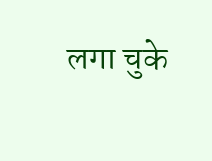लगा चुके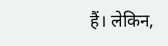हैं। लेकिन,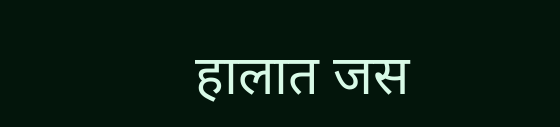हालात जस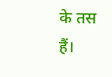के तस हैं।